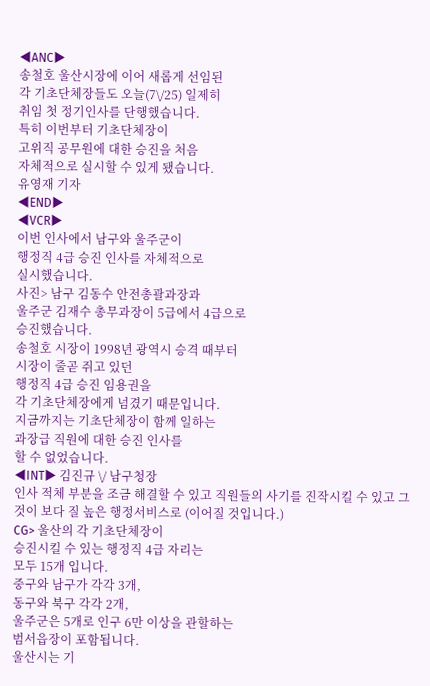◀ANC▶
송철호 울산시장에 이어 새롭게 선임된
각 기초단체장들도 오늘(7\/25) 일제히
취임 첫 정기인사를 단행했습니다.
특히 이번부터 기초단체장이
고위직 공무원에 대한 승진을 처음
자체적으로 실시할 수 있게 됐습니다.
유영재 기자
◀END▶
◀VCR▶
이번 인사에서 남구와 울주군이
행정직 4급 승진 인사를 자체적으로
실시했습니다.
사진> 남구 김동수 안전총괄과장과
울주군 김재수 총무과장이 5급에서 4급으로
승진했습니다.
송철호 시장이 1998년 광역시 승격 때부터
시장이 줄곧 쥐고 있던
행정직 4급 승진 임용권을
각 기초단체장에게 넘겼기 때문입니다.
지금까지는 기초단체장이 함께 일하는
과장급 직원에 대한 승진 인사를
할 수 없었습니다.
◀INT▶ 김진규 \/ 남구청장
인사 적체 부분을 조금 해결할 수 있고 직원들의 사기를 진작시킬 수 있고 그것이 보다 질 높은 행정서비스로 (이어질 것입니다.)
CG> 울산의 각 기초단체장이
승진시킬 수 있는 행정직 4급 자리는
모두 15개 입니다.
중구와 남구가 각각 3개,
동구와 북구 각각 2개,
울주군은 5개로 인구 6만 이상을 관할하는
범서읍장이 포함됩니다.
울산시는 기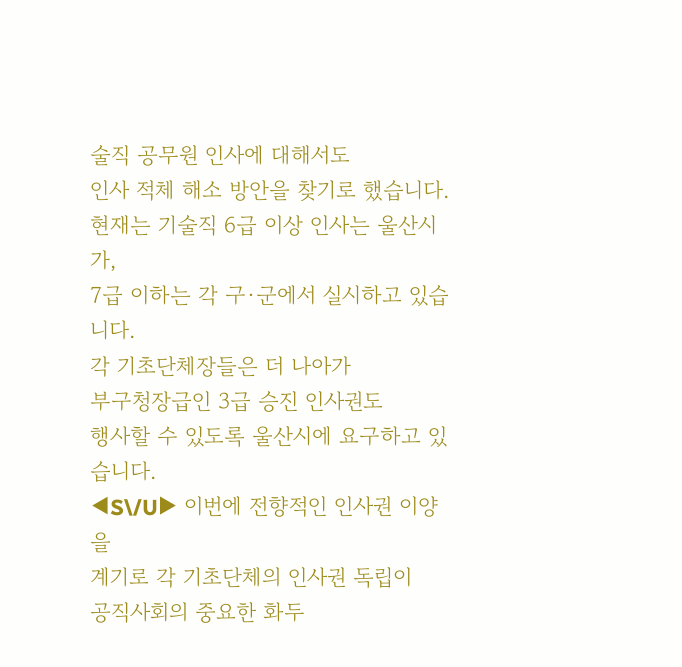술직 공무원 인사에 대해서도
인사 적체 해소 방안을 찾기로 했습니다.
현재는 기술직 6급 이상 인사는 울산시가,
7급 이하는 각 구·군에서 실시하고 있습니다.
각 기초단체장들은 더 나아가
부구청장급인 3급 승진 인사권도
행사할 수 있도록 울산시에 요구하고 있습니다.
◀S\/U▶ 이번에 전향적인 인사권 이양을
계기로 각 기초단체의 인사권 독립이
공직사회의 중요한 화두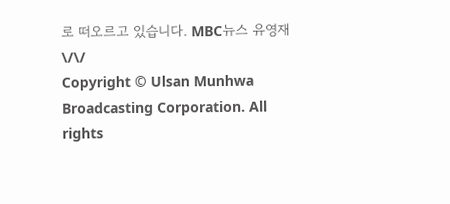로 떠오르고 있습니다. MBC뉴스 유영재 \/\/
Copyright © Ulsan Munhwa Broadcasting Corporation. All rights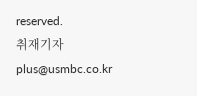reserved.
취재기자
plus@usmbc.co.kr